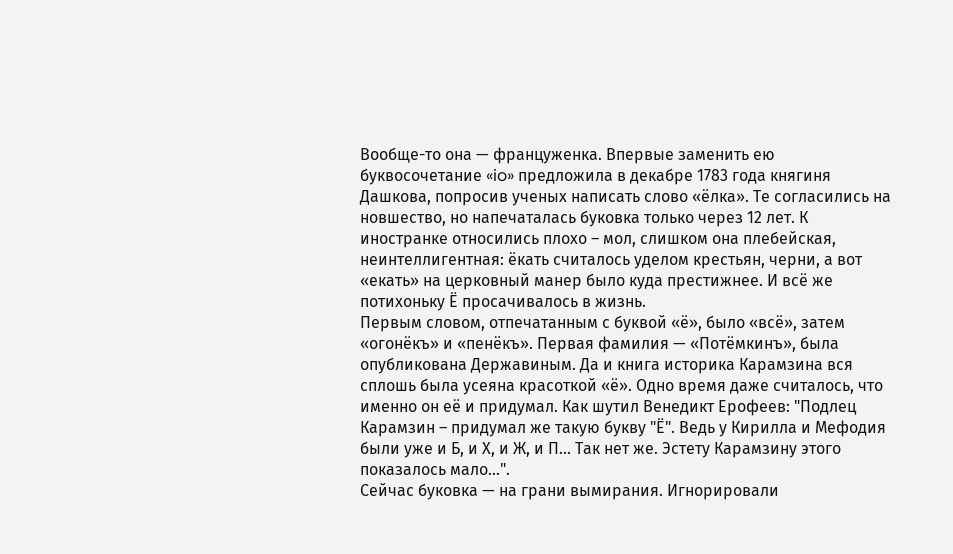Вообще-то она — француженка. Впервые заменить ею буквосочетание «io» предложила в декабре 1783 года княгиня Дашкова, попросив ученых написать слово «ёлка». Те согласились на новшество, но напечаталась буковка только через 12 лет. К иностранке относились плохо – мол, слишком она плебейская, неинтеллигентная: ёкать считалось уделом крестьян, черни, а вот «екать» на церковный манер было куда престижнее. И всё же потихоньку Ё просачивалось в жизнь.
Первым словом, отпечатанным с буквой «ё», было «всё», затем «огонёкъ» и «пенёкъ». Первая фамилия — «Потёмкинъ», была опубликована Державиным. Да и книга историка Карамзина вся сплошь была усеяна красоткой «ё». Одно время даже считалось, что именно он её и придумал. Как шутил Венедикт Ерофеев: "Подлец Карамзин – придумал же такую букву "Ё". Ведь у Кирилла и Мефодия были уже и Б, и Х, и Ж, и П... Так нет же. Эстету Карамзину этого показалось мало...".
Сейчас буковка — на грани вымирания. Игнорировали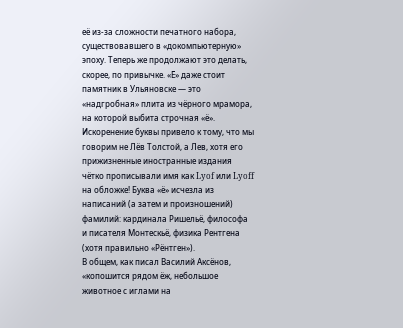её из-за сложности печатного набора, существовавшего в «докомпьютерную» эпоху. Теперь же продолжают это делать, скорее, по привычке. «Ё» даже стоит памятник в Ульяновске — это «надгробная» плита из чёрного мрамора, на которой выбита строчная «ё». Искоренение буквы привело к тому, что мы говорим не Лёв Толстой, а Лев, хотя его прижизненные иностранные издания чётко прописывали имя как Lyof или Lyoff на обложке! Буква «ё» исчезла из написаний (а затем и произношений) фамилий: кардинала Ришельё, философа и писателя Монтескьё, физика Рентгена (хотя правильно «Рёнтген»).
В общем, как писал Василий Аксёнов, «копошится рядом ёж, небольшое животное с иглами на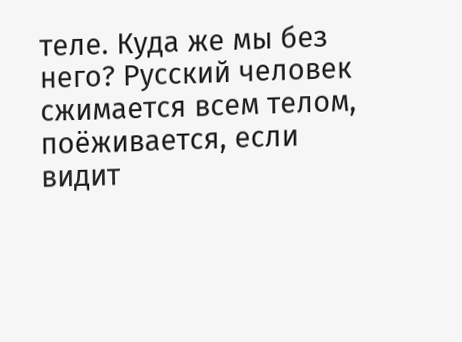теле. Куда же мы без него? Русский человек сжимается всем телом, поёживается, если видит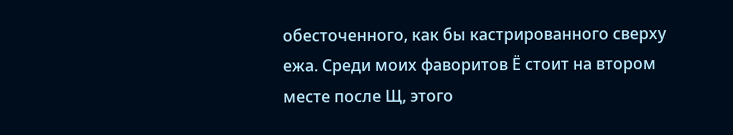обесточенного, как бы кастрированного сверху ежа. Среди моих фаворитов Ё стоит на втором месте после Щ, этого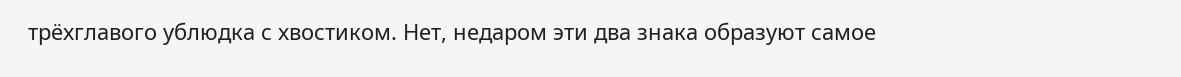трёхглавого ублюдка с хвостиком. Нет, недаром эти два знака образуют самое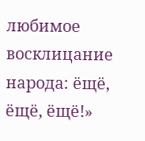любимое восклицание народа: ёщё, ёщё, ёщё!»